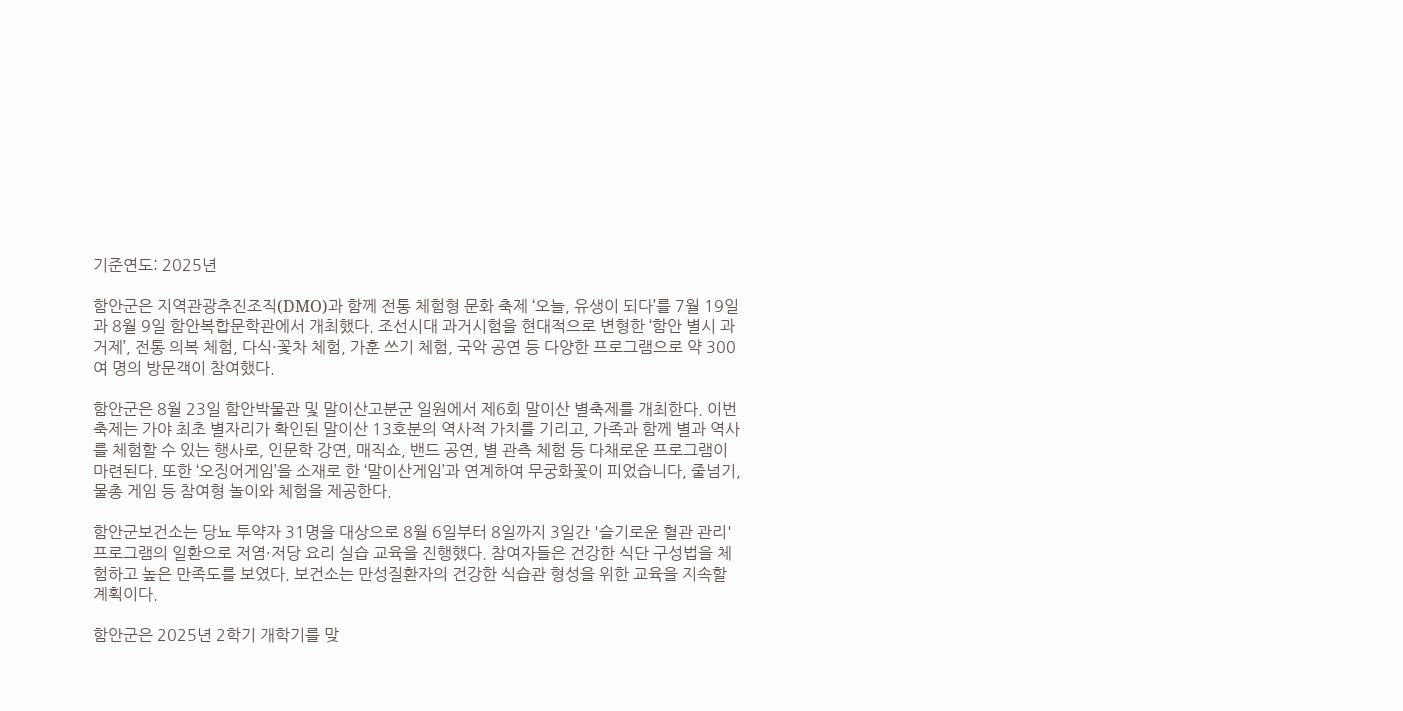기준연도: 2025년

함안군은 지역관광추진조직(DMO)과 함께 전통 체험형 문화 축제 ‘오늘, 유생이 되다’를 7월 19일과 8월 9일 함안복합문학관에서 개최했다. 조선시대 과거시험을 현대적으로 변형한 ‘함안 별시 과거제’, 전통 의복 체험, 다식·꽃차 체험, 가훈 쓰기 체험, 국악 공연 등 다양한 프로그램으로 약 300여 명의 방문객이 참여했다.

함안군은 8월 23일 함안박물관 및 말이산고분군 일원에서 제6회 말이산 별축제를 개최한다. 이번 축제는 가야 최초 별자리가 확인된 말이산 13호분의 역사적 가치를 기리고, 가족과 함께 별과 역사를 체험할 수 있는 행사로, 인문학 강연, 매직쇼, 밴드 공연, 별 관측 체험 등 다채로운 프로그램이 마련된다. 또한 ‘오징어게임’을 소재로 한 ‘말이산게임’과 연계하여 무궁화꽃이 피었습니다, 줄넘기, 물총 게임 등 참여형 놀이와 체험을 제공한다.

함안군보건소는 당뇨 투약자 31명을 대상으로 8월 6일부터 8일까지 3일간 '슬기로운 혈관 관리' 프로그램의 일환으로 저염·저당 요리 실습 교육을 진행했다. 참여자들은 건강한 식단 구성법을 체험하고 높은 만족도를 보였다. 보건소는 만성질환자의 건강한 식습관 형성을 위한 교육을 지속할 계획이다.

함안군은 2025년 2학기 개학기를 맞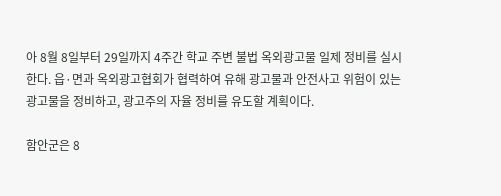아 8월 8일부터 29일까지 4주간 학교 주변 불법 옥외광고물 일제 정비를 실시한다. 읍·면과 옥외광고협회가 협력하여 유해 광고물과 안전사고 위험이 있는 광고물을 정비하고, 광고주의 자율 정비를 유도할 계획이다.

함안군은 8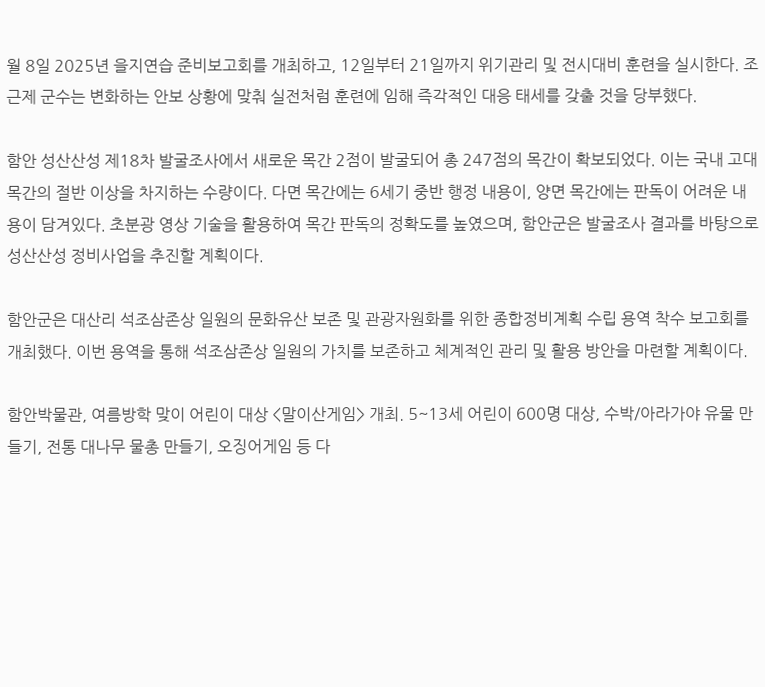월 8일 2025년 을지연습 준비보고회를 개최하고, 12일부터 21일까지 위기관리 및 전시대비 훈련을 실시한다. 조근제 군수는 변화하는 안보 상황에 맞춰 실전처럼 훈련에 임해 즉각적인 대응 태세를 갖출 것을 당부했다.

함안 성산산성 제18차 발굴조사에서 새로운 목간 2점이 발굴되어 총 247점의 목간이 확보되었다. 이는 국내 고대 목간의 절반 이상을 차지하는 수량이다. 다면 목간에는 6세기 중반 행정 내용이, 양면 목간에는 판독이 어려운 내용이 담겨있다. 초분광 영상 기술을 활용하여 목간 판독의 정확도를 높였으며, 함안군은 발굴조사 결과를 바탕으로 성산산성 정비사업을 추진할 계획이다.

함안군은 대산리 석조삼존상 일원의 문화유산 보존 및 관광자원화를 위한 종합정비계획 수립 용역 착수 보고회를 개최했다. 이번 용역을 통해 석조삼존상 일원의 가치를 보존하고 체계적인 관리 및 활용 방안을 마련할 계획이다.

함안박물관, 여름방학 맞이 어린이 대상 <말이산게임> 개최. 5~13세 어린이 600명 대상, 수박/아라가야 유물 만들기, 전통 대나무 물총 만들기, 오징어게임 등 다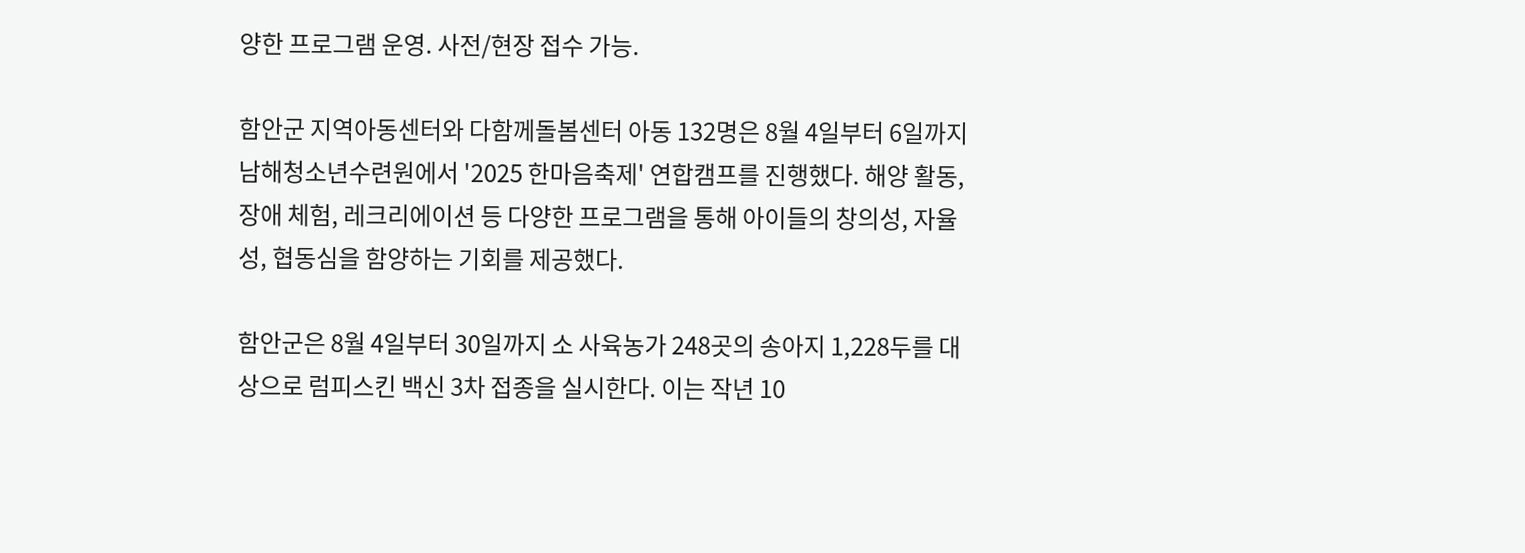양한 프로그램 운영. 사전/현장 접수 가능.

함안군 지역아동센터와 다함께돌봄센터 아동 132명은 8월 4일부터 6일까지 남해청소년수련원에서 '2025 한마음축제' 연합캠프를 진행했다. 해양 활동, 장애 체험, 레크리에이션 등 다양한 프로그램을 통해 아이들의 창의성, 자율성, 협동심을 함양하는 기회를 제공했다.

함안군은 8월 4일부터 30일까지 소 사육농가 248곳의 송아지 1,228두를 대상으로 럼피스킨 백신 3차 접종을 실시한다. 이는 작년 10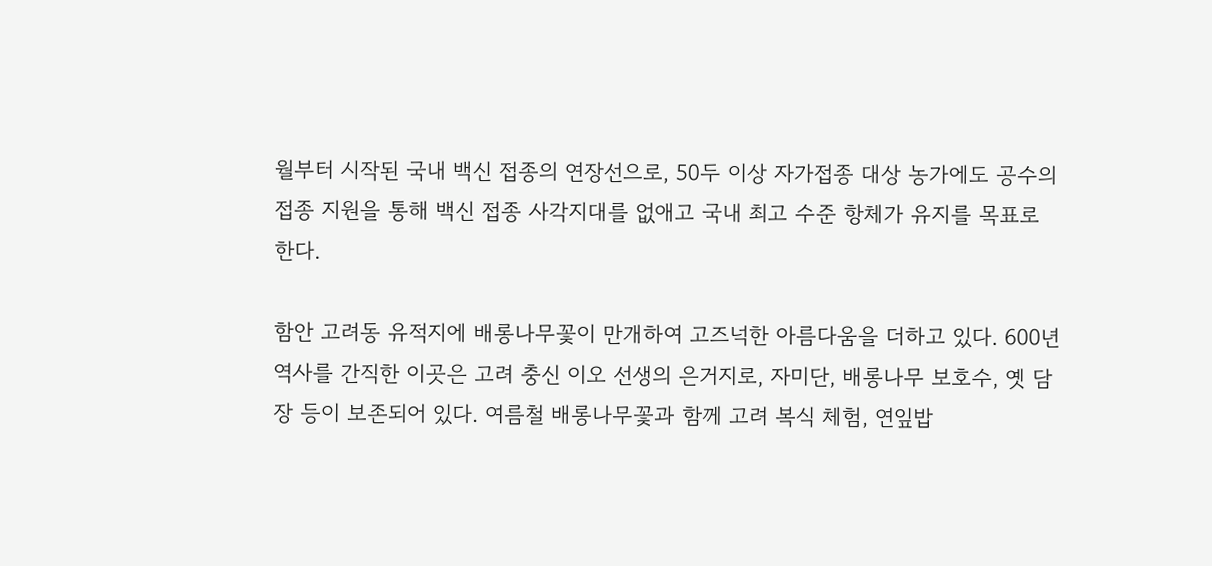월부터 시작된 국내 백신 접종의 연장선으로, 50두 이상 자가접종 대상 농가에도 공수의 접종 지원을 통해 백신 접종 사각지대를 없애고 국내 최고 수준 항체가 유지를 목표로 한다.

함안 고려동 유적지에 배롱나무꽃이 만개하여 고즈넉한 아름다움을 더하고 있다. 600년 역사를 간직한 이곳은 고려 충신 이오 선생의 은거지로, 자미단, 배롱나무 보호수, 옛 담장 등이 보존되어 있다. 여름철 배롱나무꽃과 함께 고려 복식 체험, 연잎밥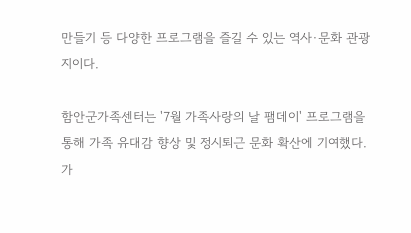만들기 등 다양한 프로그램을 즐길 수 있는 역사·문화 관광지이다.

함안군가족센터는 '7월 가족사랑의 날 팸데이' 프로그램을 통해 가족 유대감 향상 및 정시퇴근 문화 확산에 기여했다. 가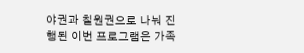야권과 칠원권으로 나눠 진행된 이번 프로그램은 가족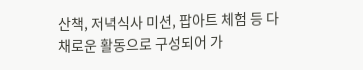산책, 저녁식사 미션, 팝아트 체험 등 다채로운 활동으로 구성되어 가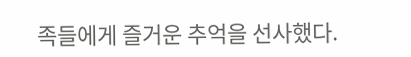족들에게 즐거운 추억을 선사했다.